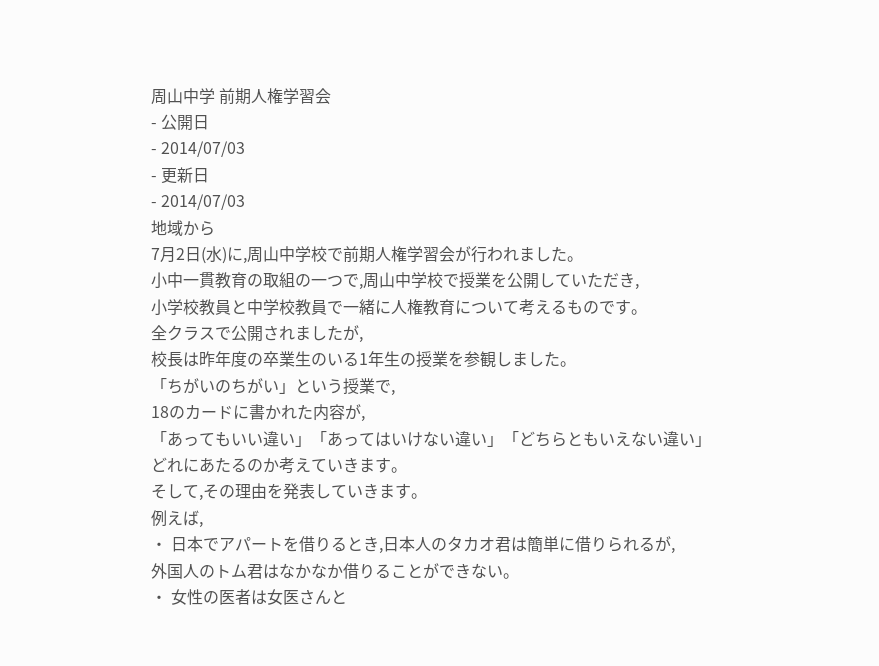周山中学 前期人権学習会
- 公開日
- 2014/07/03
- 更新日
- 2014/07/03
地域から
7月2日(水)に,周山中学校で前期人権学習会が行われました。
小中一貫教育の取組の一つで,周山中学校で授業を公開していただき,
小学校教員と中学校教員で一緒に人権教育について考えるものです。
全クラスで公開されましたが,
校長は昨年度の卒業生のいる1年生の授業を参観しました。
「ちがいのちがい」という授業で,
18のカードに書かれた内容が,
「あってもいい違い」「あってはいけない違い」「どちらともいえない違い」
どれにあたるのか考えていきます。
そして,その理由を発表していきます。
例えば,
・ 日本でアパートを借りるとき,日本人のタカオ君は簡単に借りられるが,
外国人のトム君はなかなか借りることができない。
・ 女性の医者は女医さんと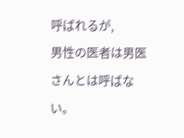呼ばれるが,
男性の医者は男医さんとは呼ばない。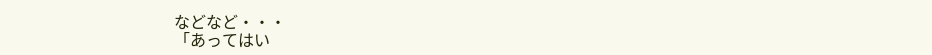などなど・・・
「あってはい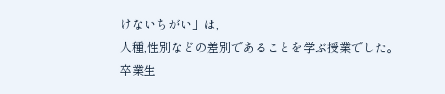けないちがい」は,
人種,性別などの差別であることを学ぶ授業でした。
卒業生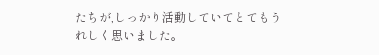たちが,しっかり活動していてとてもうれしく思いました。